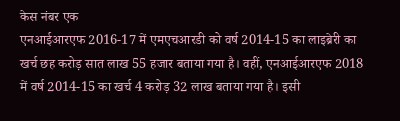केस नंबर एक
एनआईआरएफ 2016-17 में एमएचआरडी को वर्ष 2014-15 का लाइब्रेरी का खर्च छह करोड़ सात लाख 55 हजार बताया गया है। वहीं, एनआईआरएफ 2018 में वर्ष 2014-15 का खर्च 4 करोड़ 32 लाख बताया गया है। इसी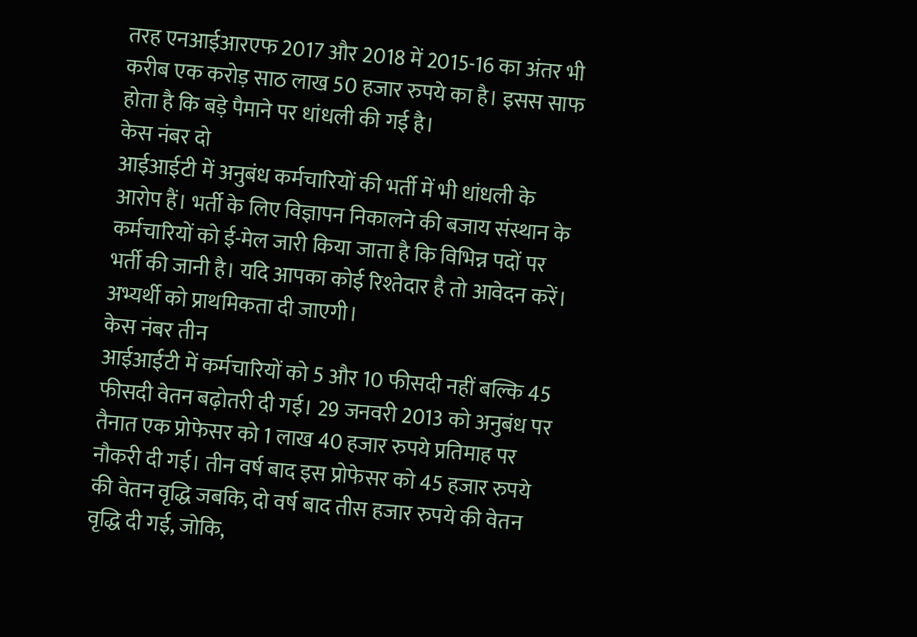तरह एनआईआरएफ 2017 और 2018 में 2015-16 का अंतर भी करीब एक करोड़ साठ लाख 50 हजार रुपये का है। इसस साफ होता है कि बड़े पैमाने पर धांधली की गई है।
केस नंबर दो
आईआईटी में अनुबंध कर्मचारियों की भर्ती में भी धांधली के आरोप हैं। भर्ती के लिए विज्ञापन निकालने की बजाय संस्थान के कर्मचारियों को ई-मेल जारी किया जाता है कि विभिन्न पदों पर भर्ती की जानी है। यदि आपका कोई रिश्तेदार है तो आवेदन करें। अभ्यर्थी को प्राथमिकता दी जाएगी।
केस नंबर तीन
आईआईटी में कर्मचारियों को 5 और 10 फीसदी नहीं बल्कि 45 फीसदी वेतन बढ़ोतरी दी गई। 29 जनवरी 2013 को अनुबंध पर तैनात एक प्रोफेसर को 1 लाख 40 हजार रुपये प्रतिमाह पर नौकरी दी गई। तीन वर्ष बाद इस प्रोफेसर को 45 हजार रुपये की वेतन वृद्धि जबकि, दो वर्ष बाद तीस हजार रुपये की वेतन वृद्धि दी गई, जोकि,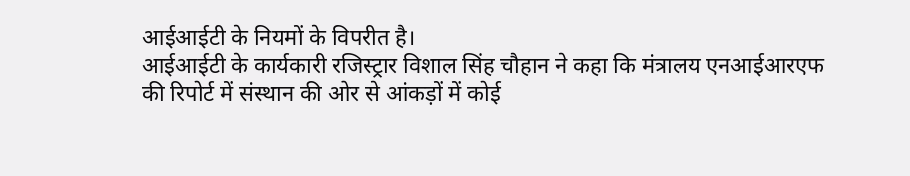आईआईटी के नियमों के विपरीत है।
आईआईटी के कार्यकारी रजिस्ट्रार विशाल सिंह चौहान ने कहा कि मंत्रालय एनआईआरएफ की रिपोर्ट में संस्थान की ओर से आंकड़ों में कोई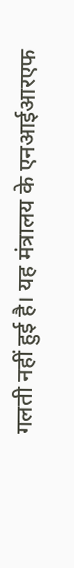गलती नहीं हुई है। यह मंत्रालय के एनआईआरएफ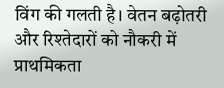विंग की गलती है। वेतन बढ़ोतरी और रिश्तेदारों को नौकरी में प्राथमिकता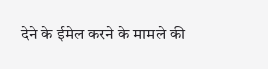देने के ईमेल करने के मामले की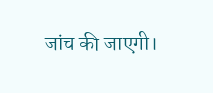जांच की जाएगी।